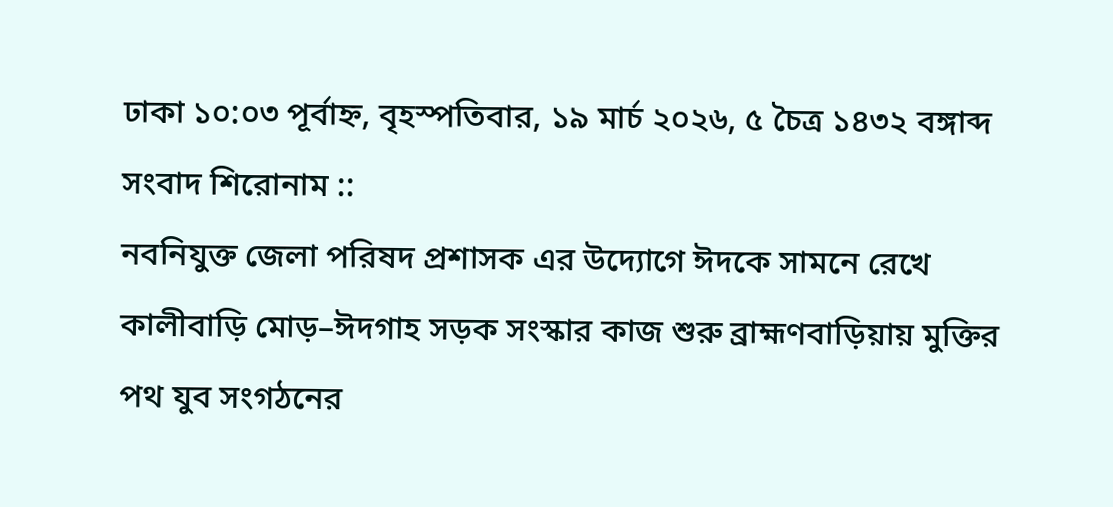ঢাকা ১০:০৩ পূর্বাহ্ন, বৃহস্পতিবার, ১৯ মার্চ ২০২৬, ৫ চৈত্র ১৪৩২ বঙ্গাব্দ
সংবাদ শিরোনাম ::
নবনিযুক্ত জেলা পরিষদ প্রশাসক এর উদ্যোগে ঈদকে সামনে রেখে কালীবাড়ি মোড়–ঈদগাহ সড়ক সংস্কার কাজ শুরু ব্রাহ্মণবাড়িয়ায় মুক্তির পথ যুব সংগঠনের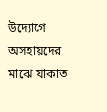উদ্যোগে অসহায়দের মাঝে যাকাত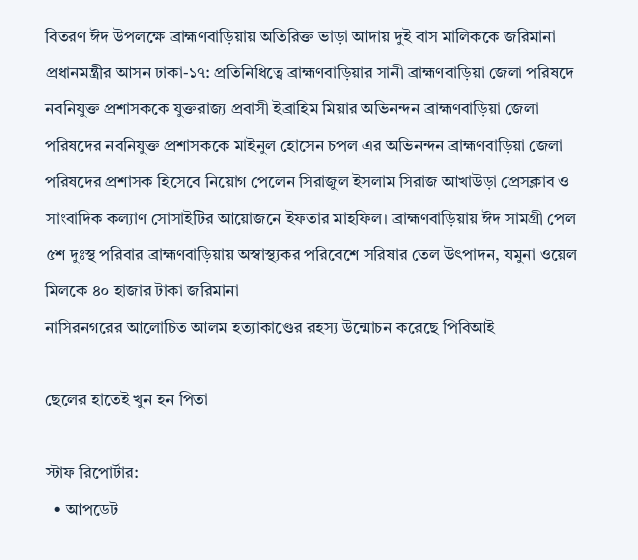বিতরণ ঈদ উপলক্ষে ব্রাহ্মণবাড়িয়ায় অতিরিক্ত ভাড়া আদায় দুই বাস মালিককে জরিমানা প্রধানমন্ত্রীর আসন ঢাকা-১৭: প্রতিনিধিত্বে ব্রাহ্মণবাড়িয়ার সানী ব্রাহ্মণবাড়িয়া জেলা পরিষদে নবনিযুক্ত প্রশাসককে যুক্তরাজ্য প্রবাসী ইব্রাহিম মিয়ার অভিনন্দন ব্রাহ্মণবাড়িয়া জেলা পরিষদের নবনিযুক্ত প্রশাসককে মাইনুল হোসেন চপল এর অভিনন্দন ব্রাহ্মণবাড়িয়া জেলা পরিষদের প্রশাসক হিসেবে নিয়োগ পেলেন সিরাজুল ইসলাম সিরাজ আখাউড়া প্রেসক্লাব ও সাংবাদিক কল্যাণ সোসাইটির আয়োজনে ইফতার মাহফিল। ব্রাহ্মণবাড়িয়ায় ঈদ সামগ্রী পেল ৫শ দুঃস্থ পরিবার ব্রাহ্মণবাড়িয়ায় অস্বাস্থ্যকর পরিবেশে সরিষার তেল উৎপাদন, যমুনা ওয়েল মিলকে ৪০ হাজার টাকা জরিমানা
নাসিরনগরের আলোচিত আলম হত্যাকাণ্ডের রহস্য উন্মোচন করেছে পিবিআই

ছেলের হাতেই খুন হন পিতা

স্টাফ রিপোর্টার:
  • আপডেট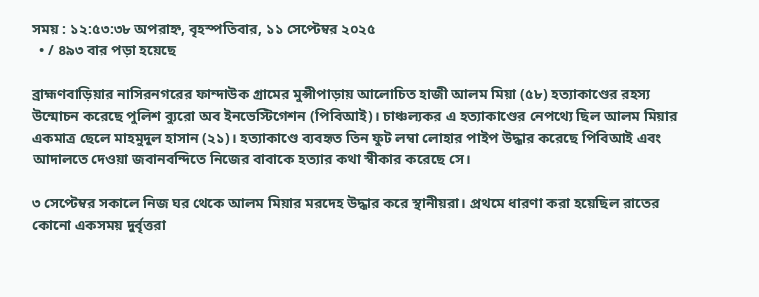সময় : ১২:৫৩:৩৮ অপরাহ্ন, বৃহস্পতিবার, ১১ সেপ্টেম্বর ২০২৫
  • / ৪৯৩ বার পড়া হয়েছে

ব্রাহ্মণবাড়িয়ার নাসিরনগরের ফান্দাউক গ্রামের মুন্সীপাড়ায় আলোচিত হাজী আলম মিয়া (৫৮) হত্যাকাণ্ডের রহস্য উন্মোচন করেছে পুলিশ ব্যুরো অব ইনভেস্টিগেশন (পিবিআই)। চাঞ্চল্যকর এ হত্যাকাণ্ডের নেপথ্যে ছিল আলম মিয়ার একমাত্র ছেলে মাহমুদুল হাসান (২১)। হত্যাকাণ্ডে ব্যবহৃত তিন ফুট লম্বা লোহার পাইপ উদ্ধার করেছে পিবিআই এবং আদালতে দেওয়া জবানবন্দিতে নিজের বাবাকে হত্যার কথা স্বীকার করেছে সে।

৩ সেপ্টেম্বর সকালে নিজ ঘর থেকে আলম মিয়ার মরদেহ উদ্ধার করে স্থানীয়রা। প্রথমে ধারণা করা হয়েছিল রাতের কোনো একসময় দুর্বৃত্তরা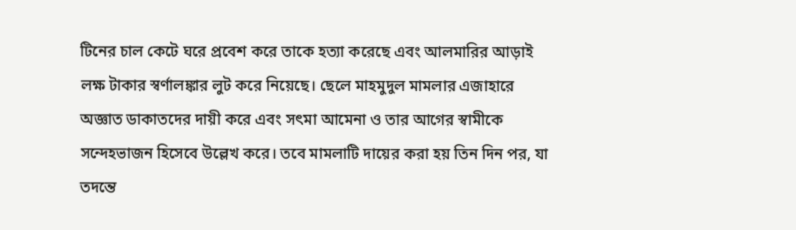টিনের চাল কেটে ঘরে প্রবেশ করে তাকে হত্যা করেছে এবং আলমারির আড়াই লক্ষ টাকার স্বর্ণালঙ্কার লুট করে নিয়েছে। ছেলে মাহমুদুল মামলার এজাহারে অজ্ঞাত ডাকাতদের দায়ী করে এবং সৎমা আমেনা ও তার আগের স্বামীকে সন্দেহভাজন হিসেবে উল্লেখ করে। তবে মামলাটি দায়ের করা হয় তিন দিন পর, যা তদন্তে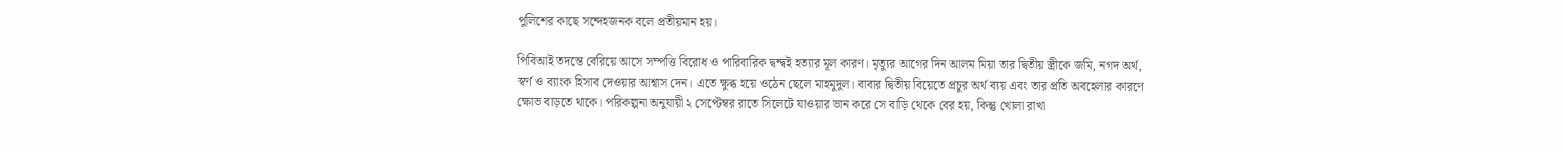পুলিশের কাছে সন্দেহজনক বলে প্রতীয়মান হয়।

পিবিআই তদন্তে বেরিয়ে আসে সম্পত্তি বিরোধ ও পারিবারিক দ্বন্দ্বই হত্যার মূল কারণ। মৃত্যুর আগের দিন আলম মিয়া তার দ্বিতীয় স্ত্রীকে জমি, নগদ অর্থ, স্বর্ণ ও ব্যাংক হিসাব দেওয়ার আশ্বাস দেন। এতে ক্ষুব্ধ হয়ে ওঠেন ছেলে মাহমুদুল। বাবার দ্বিতীয় বিয়েতে প্রচুর অর্থ ব্যয় এবং তার প্রতি অবহেলার কারণে ক্ষোভ বাড়তে থাকে। পরিকল্পনা অনুযায়ী ২ সেপ্টেম্বর রাতে সিলেটে যাওয়ার ভান করে সে বাড়ি থেকে বের হয়, কিন্তু খোলা রাখা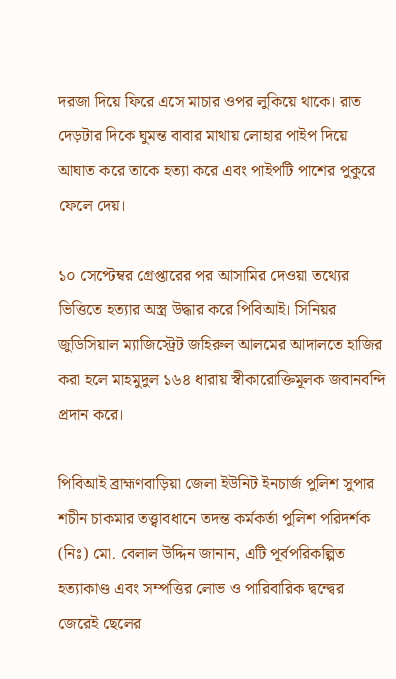দরজা দিয়ে ফিরে এসে মাচার ওপর লুকিয়ে থাকে। রাত দেড়টার দিকে ঘুমন্ত বাবার মাথায় লোহার পাইপ দিয়ে আঘাত করে তাকে হত্যা করে এবং পাইপটি পাশের পুকুরে ফেলে দেয়।

১০ সেপ্টেম্বর গ্রেপ্তারের পর আসামির দেওয়া তথ্যের ভিত্তিতে হত্যার অস্ত্র উদ্ধার করে পিবিআই। সিনিয়র জুডিসিয়াল ম্যাজিস্ট্রেট জহিরুল আলমের আদালতে হাজির করা হলে মাহমুদুল ১৬৪ ধারায় স্বীকারোক্তিমূলক জবানবন্দি প্রদান করে।

পিবিআই ব্রাহ্মণবাড়িয়া জেলা ইউনিট ইনচার্জ পুলিশ সুপার শচীন চাকমার তত্ত্বাবধানে তদন্ত কর্মকর্তা পুলিশ পরিদর্শক (নিঃ) মো. বেলাল উদ্দিন জানান, এটি পূর্বপরিকল্পিত হত্যাকাণ্ড এবং সম্পত্তির লোভ ও পারিবারিক দ্বন্দ্বের জেরেই ছেলের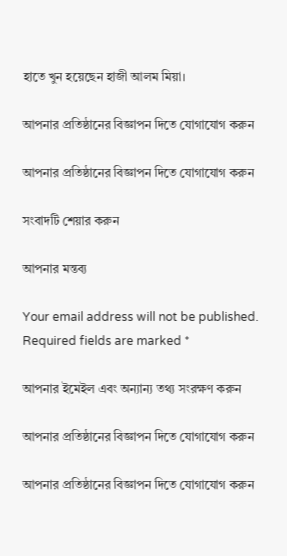হাতে খুন হয়েছেন হাজী আলম মিয়া।

আপনার প্রতিষ্ঠানের বিজ্ঞাপন দিতে যোগাযোগ করুন

আপনার প্রতিষ্ঠানের বিজ্ঞাপন দিতে যোগাযোগ করুন

সংবাদটি শেয়ার করুন

আপনার মন্তব্য

Your email address will not be published. Required fields are marked *

আপনার ইমেইল এবং অন্যান্য তথ্য সংরক্ষণ করুন

আপনার প্রতিষ্ঠানের বিজ্ঞাপন দিতে যোগাযোগ করুন

আপনার প্রতিষ্ঠানের বিজ্ঞাপন দিতে যোগাযোগ করুন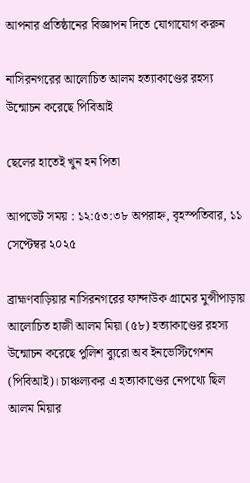আপনার প্রতিষ্ঠানের বিজ্ঞাপন দিতে যোগাযোগ করুন

নাসিরনগরের আলোচিত আলম হত্যাকাণ্ডের রহস্য উন্মোচন করেছে পিবিআই

ছেলের হাতেই খুন হন পিতা

আপডেট সময় : ১২:৫৩:৩৮ অপরাহ্ন, বৃহস্পতিবার, ১১ সেপ্টেম্বর ২০২৫

ব্রাহ্মণবাড়িয়ার নাসিরনগরের ফান্দাউক গ্রামের মুন্সীপাড়ায় আলোচিত হাজী আলম মিয়া (৫৮) হত্যাকাণ্ডের রহস্য উন্মোচন করেছে পুলিশ ব্যুরো অব ইনভেস্টিগেশন (পিবিআই)। চাঞ্চল্যকর এ হত্যাকাণ্ডের নেপথ্যে ছিল আলম মিয়ার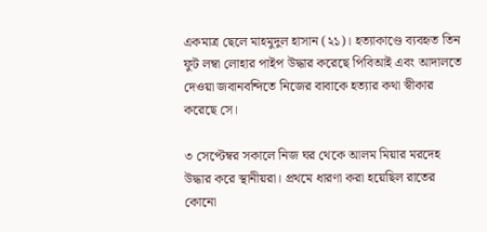একমাত্র ছেলে মাহমুদুল হাসান (২১)। হত্যাকাণ্ডে ব্যবহৃত তিন ফুট লম্বা লোহার পাইপ উদ্ধার করেছে পিবিআই এবং আদালতে দেওয়া জবানবন্দিতে নিজের বাবাকে হত্যার কথা স্বীকার করেছে সে।

৩ সেপ্টেম্বর সকালে নিজ ঘর থেকে আলম মিয়ার মরদেহ উদ্ধার করে স্থানীয়রা। প্রথমে ধারণা করা হয়েছিল রাতের কোনো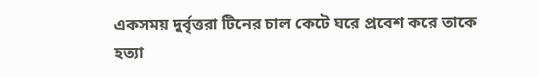একসময় দুর্বৃত্তরা টিনের চাল কেটে ঘরে প্রবেশ করে তাকে হত্যা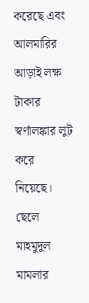করেছে এবং আলমারির আড়াই লক্ষ টাকার স্বর্ণালঙ্কার লুট করে নিয়েছে। ছেলে মাহমুদুল মামলার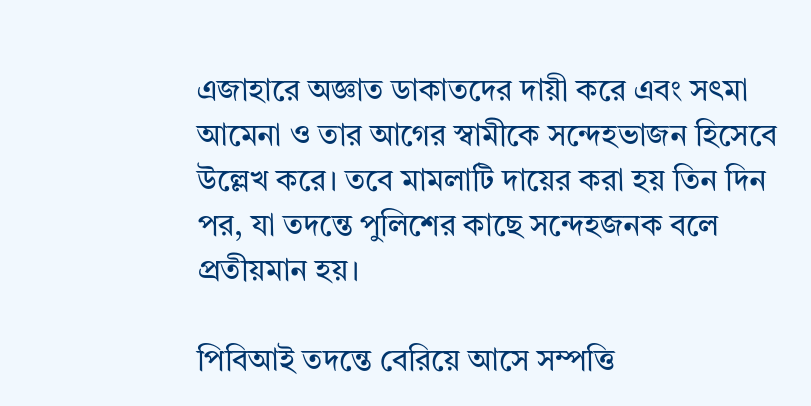এজাহারে অজ্ঞাত ডাকাতদের দায়ী করে এবং সৎমা আমেনা ও তার আগের স্বামীকে সন্দেহভাজন হিসেবে উল্লেখ করে। তবে মামলাটি দায়ের করা হয় তিন দিন পর, যা তদন্তে পুলিশের কাছে সন্দেহজনক বলে প্রতীয়মান হয়।

পিবিআই তদন্তে বেরিয়ে আসে সম্পত্তি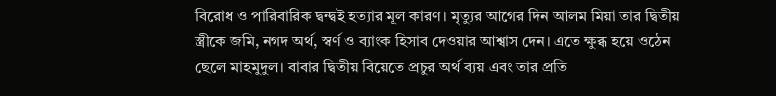বিরোধ ও পারিবারিক দ্বন্দ্বই হত্যার মূল কারণ। মৃত্যুর আগের দিন আলম মিয়া তার দ্বিতীয় স্ত্রীকে জমি, নগদ অর্থ, স্বর্ণ ও ব্যাংক হিসাব দেওয়ার আশ্বাস দেন। এতে ক্ষুব্ধ হয়ে ওঠেন ছেলে মাহমুদুল। বাবার দ্বিতীয় বিয়েতে প্রচুর অর্থ ব্যয় এবং তার প্রতি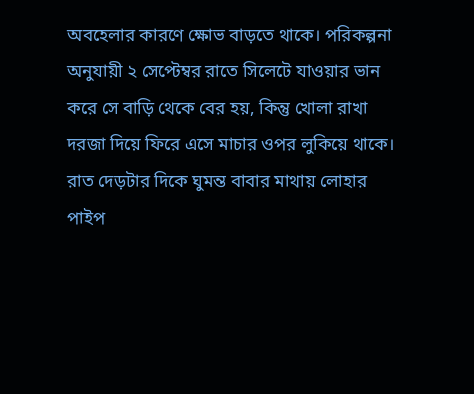অবহেলার কারণে ক্ষোভ বাড়তে থাকে। পরিকল্পনা অনুযায়ী ২ সেপ্টেম্বর রাতে সিলেটে যাওয়ার ভান করে সে বাড়ি থেকে বের হয়, কিন্তু খোলা রাখা দরজা দিয়ে ফিরে এসে মাচার ওপর লুকিয়ে থাকে। রাত দেড়টার দিকে ঘুমন্ত বাবার মাথায় লোহার পাইপ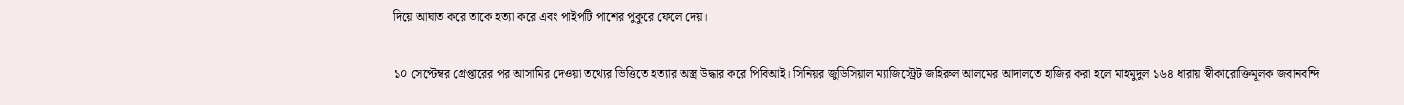দিয়ে আঘাত করে তাকে হত্যা করে এবং পাইপটি পাশের পুকুরে ফেলে দেয়।

১০ সেপ্টেম্বর গ্রেপ্তারের পর আসামির দেওয়া তথ্যের ভিত্তিতে হত্যার অস্ত্র উদ্ধার করে পিবিআই। সিনিয়র জুডিসিয়াল ম্যাজিস্ট্রেট জহিরুল আলমের আদালতে হাজির করা হলে মাহমুদুল ১৬৪ ধারায় স্বীকারোক্তিমূলক জবানবন্দি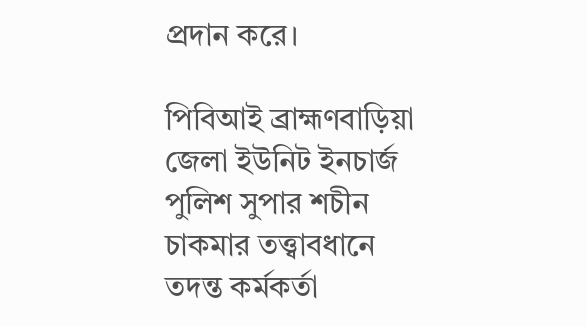প্রদান করে।

পিবিআই ব্রাহ্মণবাড়িয়া জেলা ইউনিট ইনচার্জ পুলিশ সুপার শচীন চাকমার তত্ত্বাবধানে তদন্ত কর্মকর্তা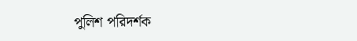পুলিশ পরিদর্শক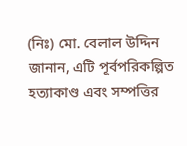(নিঃ) মো. বেলাল উদ্দিন জানান, এটি পূর্বপরিকল্পিত হত্যাকাণ্ড এবং সম্পত্তির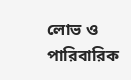লোভ ও পারিবারিক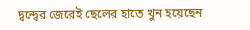দ্বন্দ্বের জেরেই ছেলের হাতে খুন হয়েছেন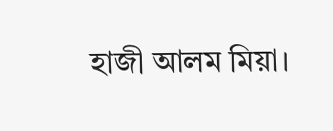হাজী আলম মিয়া।